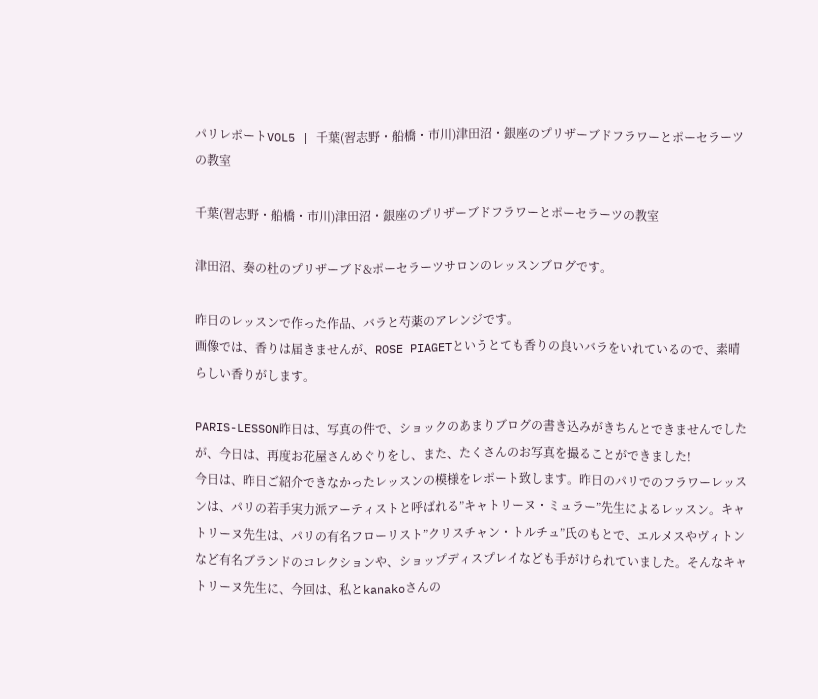パリレポートVOL5 | 千葉(習志野・船橋・市川)津田沼・銀座のプリザーブドフラワーとポーセラーツの教室

千葉(習志野・船橋・市川)津田沼・銀座のプリザーブドフラワーとポーセラーツの教室

津田沼、奏の杜のプリザーブド&ポーセラーツサロンのレッスンブログです。

昨日のレッスンで作った作品、バラと芍薬のアレンジです。
画像では、香りは届きませんが、ROSE PIAGETというとても香りの良いバラをいれているので、素晴らしい香りがします。

PARIS-LESSON昨日は、写真の件で、ショックのあまりブログの書き込みがきちんとできませんでしたが、今日は、再度お花屋さんめぐりをし、また、たくさんのお写真を撮ることができました!
今日は、昨日ご紹介できなかったレッスンの模様をレポート致します。昨日のパリでのフラワーレッスンは、パリの若手実力派アーティストと呼ばれる”キャトリーヌ・ミュラー”先生によるレッスン。キャトリーヌ先生は、パリの有名フローリスト”クリスチャン・トルチュ”氏のもとで、エルメスやヴィトンなど有名ブランドのコレクションや、ショップディスプレイなども手がけられていました。そんなキャトリーヌ先生に、今回は、私とkanakoさんの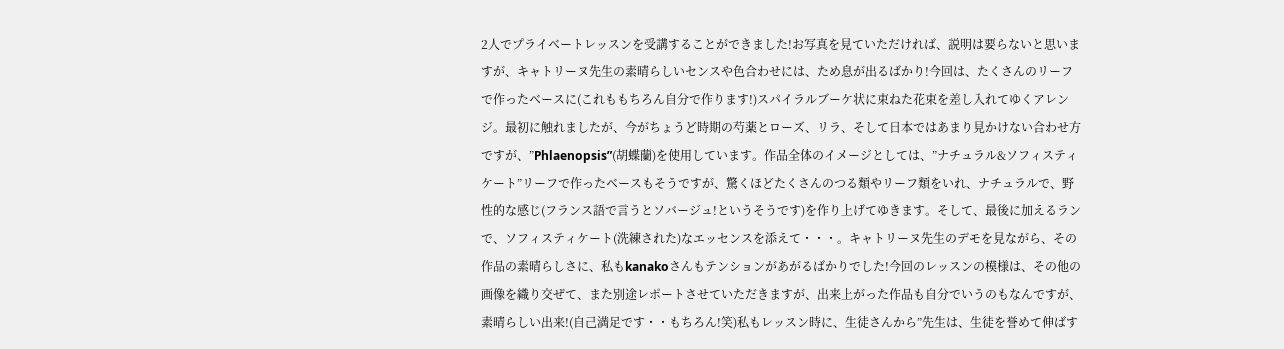2人でプライベートレッスンを受講することができました!お写真を見ていただければ、説明は要らないと思いますが、キャトリーヌ先生の素晴らしいセンスや色合わせには、ため息が出るばかり!今回は、たくさんのリーフで作ったベースに(これももちろん自分で作ります!)スパイラルブーケ状に束ねた花束を差し入れてゆくアレンジ。最初に触れましたが、今がちょうど時期の芍薬とローズ、リラ、そして日本ではあまり見かけない合わせ方ですが、”Phlaenopsis”(胡蝶蘭)を使用しています。作品全体のイメージとしては、”ナチュラル&ソフィスティケート”リーフで作ったベースもそうですが、驚くほどたくさんのつる類やリーフ類をいれ、ナチュラルで、野性的な感じ(フランス語で言うとソバージュ!というそうです)を作り上げてゆきます。そして、最後に加えるランで、ソフィスティケート(洗練された)なエッセンスを添えて・・・。キャトリーヌ先生のデモを見ながら、その作品の素晴らしさに、私もkanakoさんもテンションがあがるばかりでした!今回のレッスンの模様は、その他の画像を織り交ぜて、また別途レポートさせていただきますが、出来上がった作品も自分でいうのもなんですが、素晴らしい出来!(自己満足です・・もちろん!笑)私もレッスン時に、生徒さんから”先生は、生徒を誉めて伸ばす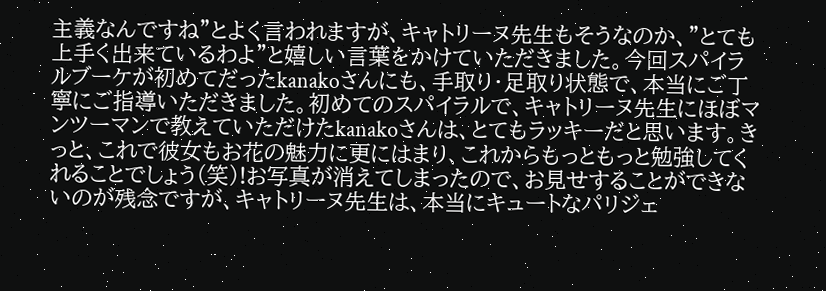主義なんですね”とよく言われますが、キャトリーヌ先生もそうなのか、”とても上手く出来ているわよ”と嬉しい言葉をかけていただきました。今回スパイラルブーケが初めてだったkanakoさんにも、手取り・足取り状態で、本当にご丁寧にご指導いただきました。初めてのスパイラルで、キャトリーヌ先生にほぼマンツーマンで教えていただけたkanakoさんは、とてもラッキーだと思います。きっと、これで彼女もお花の魅力に更にはまり、これからもっともっと勉強してくれることでしょう(笑)!お写真が消えてしまったので、お見せすることができないのが残念ですが、キャトリーヌ先生は、本当にキュートなパリジェ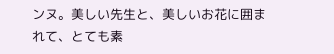ンヌ。美しい先生と、美しいお花に囲まれて、とても素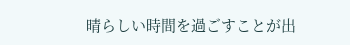晴らしい時間を過ごすことが出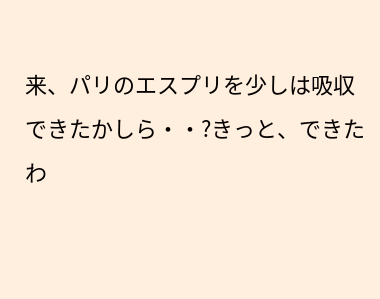来、パリのエスプリを少しは吸収できたかしら・・?きっと、できたわ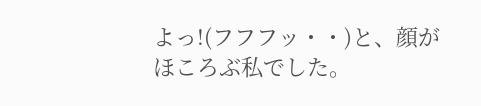よっ!(フフフッ・・)と、顔がほころぶ私でした。